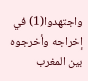واجتهدوا(1) في إخراجه وأخرجوه بين المغرب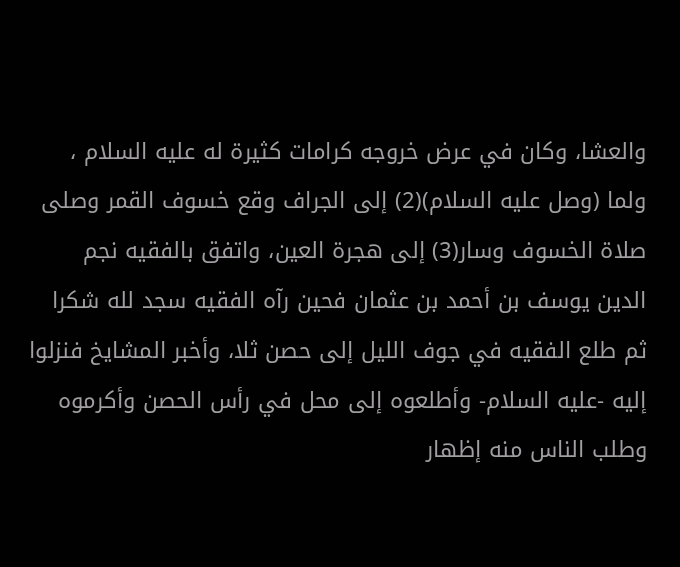والعشا، وكان في عرض خروجه كرامات كثيرة له عليه السلام ، ولما (وصل عليه السلام)(2) إلى الجراف وقع خسوف القمر وصلى صلاة الخسوف وسار(3) إلى هجرة العين، واتفق بالفقيه نجم الدين يوسف بن أحمد بن عثمان فحين رآه الفقيه سجد لله شكرا ثم طلع الفقيه في جوف الليل إلى حصن ثلا، وأخبر المشايخ فنزلوا إليه -عليه السلام- وأطلعوه إلى محل في رأس الحصن وأكرموه وطلب الناس منه إظهار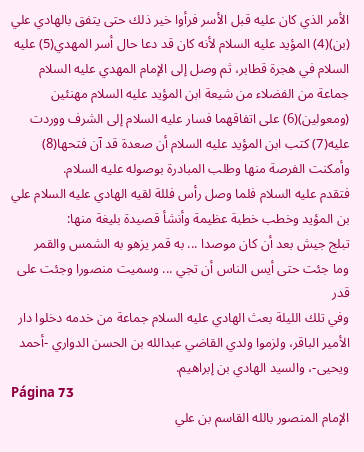الأمر الذي كان عليه قبل الأسر فرأوا خير ذلك حتى يتفق بالهادي علي (بن)(4) المؤيد عليه السلام لأنه كان قد دعا حال أسر المهدي(5) عليه السلام في هجرة قطابر، ثم وصل إلى الإمام المهدي عليه السلام جماعة من الفضلاء من شيعة ابن المؤيد عليه السلام مهنئين (ومعولين)(6) على اتفاقهما فسار عليه السلام إلى الشرف ووردت عليه(7) كتب ابن المؤيد عليه السلام أن صعدة قد آن فتحها(8) وأمكنت الفرصة منها وطلب المبادرة بوصوله عليه السلام.
فتقدم عليه السلام فلما وصل رأس فللة لقيه الهادي عليه السلام علي بن المؤيد وخطب خطبة عظيمة وأنشأ قصيدة بليغة منها:
تبلج جيش بعد أن كان موصدا ... به قمر يزهو به الشمس والقمر
وما جئت حتى أيس الناس أن تجي ... وسميت منصورا وجئت على قدر
وفي تلك الليلة بعث الهادي عليه السلام جماعة من خدمه دخلوا دار الأمير الباقر، ولزموا ولدي القاضي عبدالله بن الحسن الدواري -أحمد ويحيى-، والسيد الهادي بن إبراهيم.
Página 73
الإمام المنصور بالله القاسم بن علي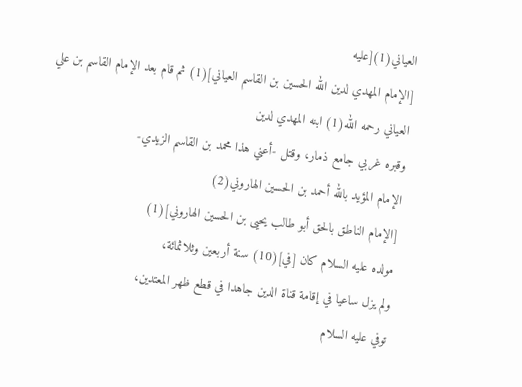العياني(1)[عليه
[الإمام المهدي لدين الله الحسين بن القاسم العياني](1) ثم قام بعد الإمام القاسم بن علي العياني رحمه الله(1) ابنه المهدي لدين
وقبره غربي جامع ذمار، وقتل -أعني هذا محمد بن القاسم الزيدي-
الإمام المؤيد بالله أحمد بن الحسين الهاروني(2)
[الإمام الناطق بالحق أبو طالب يحيى بن الحسين الهاروني](1)
مولده عليه السلام كان [في](10) سنة أربعين وثلاثمائة،
ولم يزل ساعيا في إقامة قناة الدين جاهدا في قطع ظهر المعتدين،
توفي عليه السلام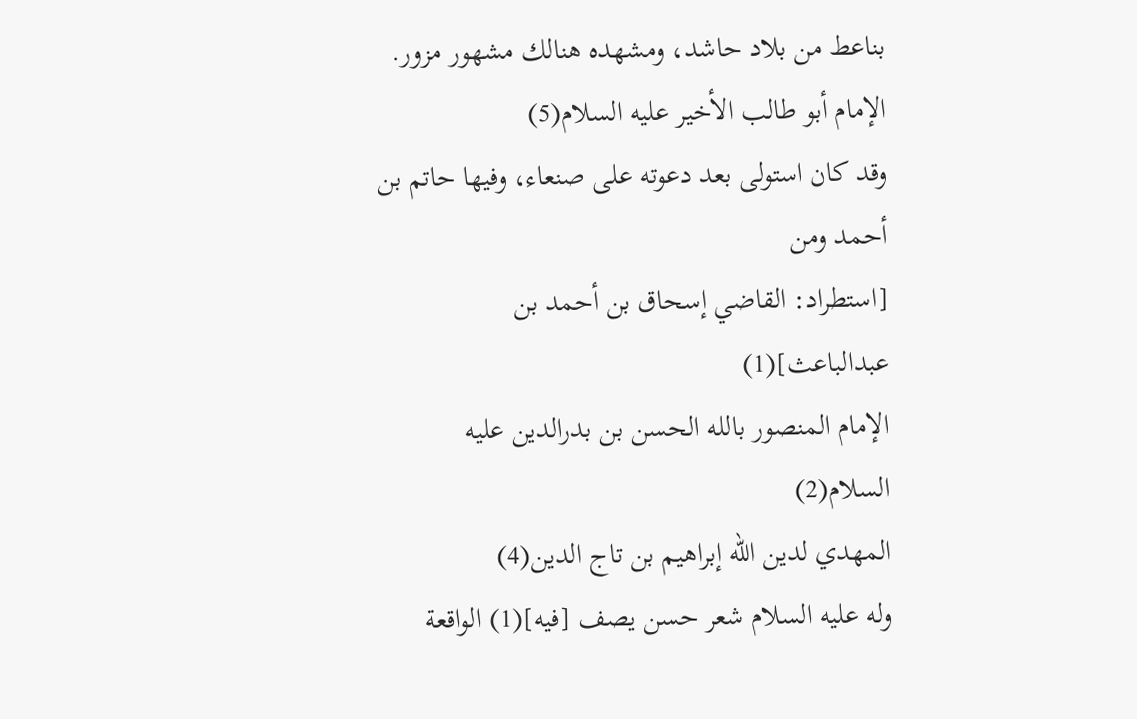بناعط من بلاد حاشد، ومشهده هنالك مشهور مزور.
الإمام أبو طالب الأخير عليه السلام(5)
وقد كان استولى بعد دعوته على صنعاء، وفيها حاتم بن أحمد ومن
[استطراد: القاضي إسحاق بن أحمد بن عبدالباعث](1)
الإمام المنصور بالله الحسن بن بدرالدين عليه السلام(2)
المهدي لدين الله إبراهيم بن تاج الدين(4)
وله عليه السلام شعر حسن يصف [فيه](1) الواقعة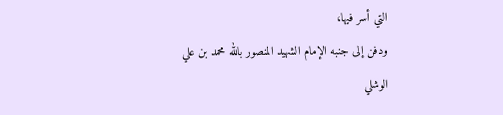التي أسر فيها،
ودفن إلى جنبه الإمام الشهيد المنصور بالله محمد بن علي الوشلي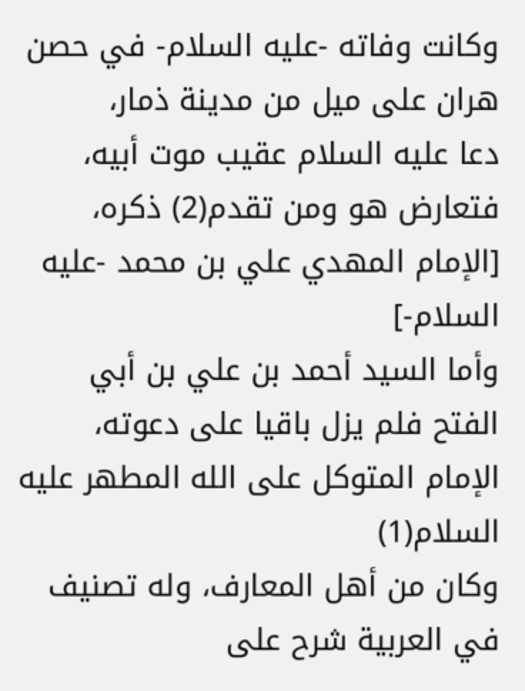وكانت وفاته -عليه السلام- في حصن هران على ميل من مدينة ذمار،
دعا عليه السلام عقيب موت أبيه، فتعارض هو ومن تقدم(2) ذكره،
[الإمام المهدي علي بن محمد -عليه السلام-]
وأما السيد أحمد بن علي بن أبي الفتح فلم يزل باقيا على دعوته،
الإمام المتوكل على الله المطهر عليه السلام(1)
وكان من أهل المعارف، وله تصنيف في العربية شرح على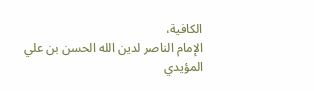الكافية،
الإمام الناصر لدين الله الحسن بن علي المؤيدي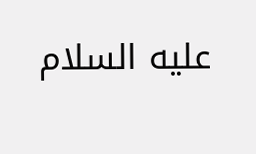عليه السلام